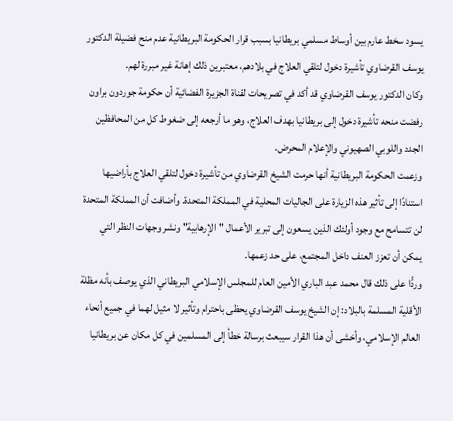يسود سخط عارم بين أوساط مسلمي بريطانيا بسبب قرار الحكومة البريطانية عدم منح فضيلة الدكتور يوسف القرضاوي تأشيرة دخول لتلقي العلاج في بلادهم، معتبرين ذلك إهانة غير مبررة لهم.
وكان الدكتور يوسف القرضاوي قد أكد في تصريحات لقناة الجزيرة الفضائية أن حكومة جوردون براون رفضت منحه تأشيرة دخول إلى بريطانيا بهدف العلاج، وهو ما أرجعه إلى ضغوط كل من المحافظين الجدد واللوبي الصهيوني والإعلام المحرض.
وزعمت الحكومة البريطانية أنها حرمت الشيخ القرضاوي من تأشيرة دخول لتلقي العلاج بأراضيها استنادًا إلى تأثير هذه الزيارة على الجاليات المحلية في المملكة المتحدة. وأضافت أن المملكة المتحدة لن تتسامح مع وجود أولئك الذين يسعون إلى تبرير الأعمال "الإرهابية" ونشر وجهات النظر التي يمكن أن تعزز العنف داخل المجتمع، على حد زعمها.
وردًّا على ذلك قال محمد عبد الباري الأمين العام للمجلس الإسلامي البريطاني الذي يوصف بأنه مظلة الأقلية المسلمة بالبلاد: إن الشيخ يوسف القرضاوي يحظى باحترام وتأثير لا مثيل لهما في جميع أنحاء العالم الإسلامي، وأخشى أن هذا القرار سيبعث برسالة خطأ إلى المسلمين في كل مكان عن بريطانيا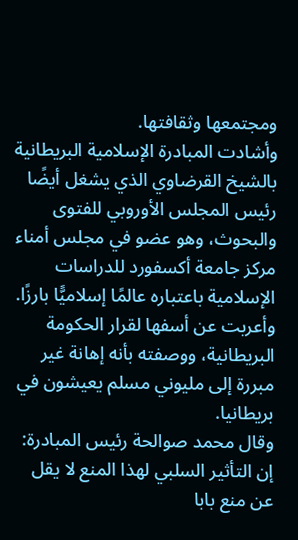ومجتمعها وثقافتها.
وأشادت المبادرة الإسلامية البريطانية بالشيخ القرضاوي الذي يشغل أيضًا رئيس المجلس الأوروبي للفتوى والبحوث، وهو عضو في مجلس أمناء مركز جامعة أكسفورد للدراسات الإسلامية باعتباره عالمًا إسلاميًّا بارزًا. وأعربت عن أسفها لقرار الحكومة البريطانية، ووصفته بأنه إهانة غير مبررة إلى مليوني مسلم يعيشون في بريطانيا.
وقال محمد صوالحة رئيس المبادرة: إن التأثير السلبي لهذا المنع لا يقل عن منع بابا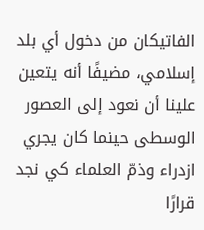الفاتيكان من دخول أي بلد إسلامي، مضيفًا أنه يتعين علينا أن نعود إلى العصور الوسطى حينما كان يجري ازدراء وذمّ العلماء كي نجد قرارًا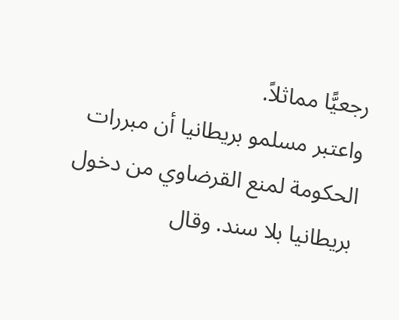رجعيًّا مماثلاً.
واعتبر مسلمو بريطانيا أن مبررات الحكومة لمنع القرضاوي من دخول بريطانيا بلا سند. وقال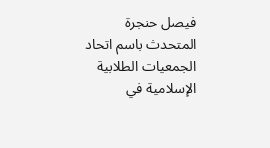فيصل حنجرة المتحدث باسم اتحاد الجمعيات الطلابية الإسلامية في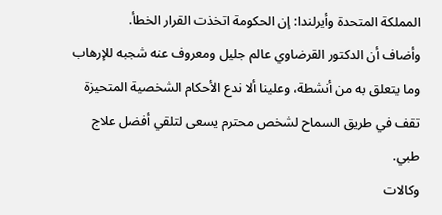المملكة المتحدة وأيرلندا: إن الحكومة اتخذت القرار الخطأ.
وأضاف أن الدكتور القرضاوي عالم جليل ومعروف عنه شجبه للإرهاب وما يتعلق به من أنشطة، وعلينا ألا ندع الأحكام الشخصية المتحيزة تقف في طريق السماح لشخص محترم يسعى لتلقي أفضل علاج طبي.
وكالات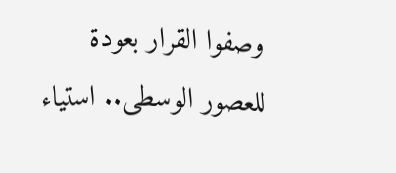وصفوا القرار بعودة للعصور الوسطى.. استياء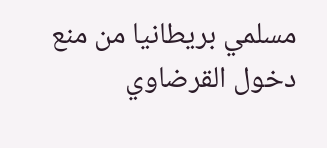مسلمي بريطانيا من منع دخول القرضاوي